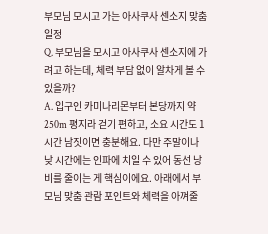부모님 모시고 가는 아사쿠사 센소지 맞춤 일정
Q. 부모님을 모시고 아사쿠사 센소지에 가려고 하는데, 체력 부담 없이 알차게 볼 수 있을까?
A. 입구인 카미나리몬부터 본당까지 약 250m 평지라 걷기 편하고, 소요 시간도 1시간 남짓이면 충분해요. 다만 주말이나 낮 시간에는 인파에 치일 수 있어 동선 낭비를 줄이는 게 핵심이에요. 아래에서 부모님 맞춤 관람 포인트와 체력을 아껴줄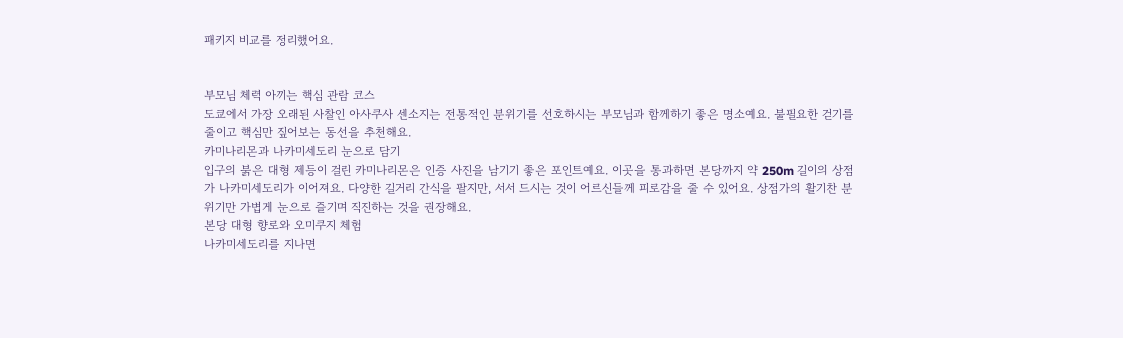패키지 비교를 정리했어요.


부모님 체력 아끼는 핵심 관람 코스
도쿄에서 가장 오래된 사찰인 아사쿠사 센소지는 전통적인 분위기를 선호하시는 부모님과 함께하기 좋은 명소예요. 불필요한 걷기를 줄이고 핵심만 짚어보는 동선을 추천해요.
카미나리몬과 나카미세도리 눈으로 담기
입구의 붉은 대형 제등이 걸린 카미나리몬은 인증 사진을 남기기 좋은 포인트예요. 이곳을 통과하면 본당까지 약 250m 길이의 상점가 나카미세도리가 이어져요. 다양한 길거리 간식을 팔지만, 서서 드시는 것이 어르신들께 피로감을 줄 수 있어요. 상점가의 활기찬 분위기만 가볍게 눈으로 즐기며 직진하는 것을 권장해요.
본당 대형 향로와 오미쿠지 체험
나카미세도리를 지나면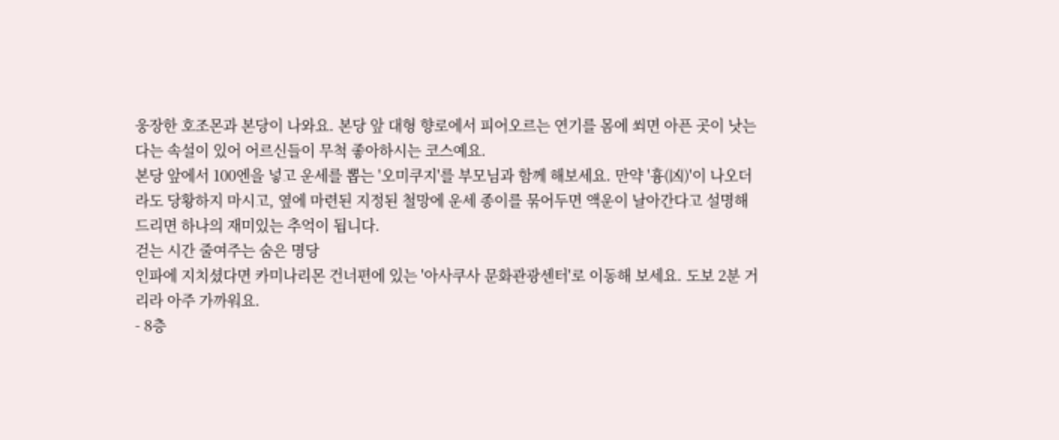웅장한 호조몬과 본당이 나와요. 본당 앞 대형 향로에서 피어오르는 연기를 몸에 쐬면 아픈 곳이 낫는다는 속설이 있어 어르신들이 무척 좋아하시는 코스예요.
본당 앞에서 100엔을 넣고 운세를 뽑는 '오미쿠지'를 부모님과 함께 해보세요. 만약 '흉(凶)'이 나오더라도 당황하지 마시고, 옆에 마련된 지정된 철망에 운세 종이를 묶어두면 액운이 날아간다고 설명해 드리면 하나의 재미있는 추억이 됩니다.
걷는 시간 줄여주는 숨은 명당
인파에 지치셨다면 카미나리몬 건너편에 있는 '아사쿠사 문화관광센터'로 이동해 보세요. 도보 2분 거리라 아주 가까워요.
- 8층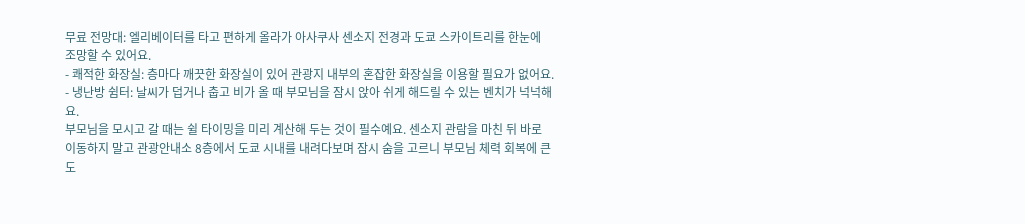무료 전망대: 엘리베이터를 타고 편하게 올라가 아사쿠사 센소지 전경과 도쿄 스카이트리를 한눈에 조망할 수 있어요.
- 쾌적한 화장실: 층마다 깨끗한 화장실이 있어 관광지 내부의 혼잡한 화장실을 이용할 필요가 없어요.
- 냉난방 쉼터: 날씨가 덥거나 춥고 비가 올 때 부모님을 잠시 앉아 쉬게 해드릴 수 있는 벤치가 넉넉해요.
부모님을 모시고 갈 때는 쉴 타이밍을 미리 계산해 두는 것이 필수예요. 센소지 관람을 마친 뒤 바로 이동하지 말고 관광안내소 8층에서 도쿄 시내를 내려다보며 잠시 숨을 고르니 부모님 체력 회복에 큰 도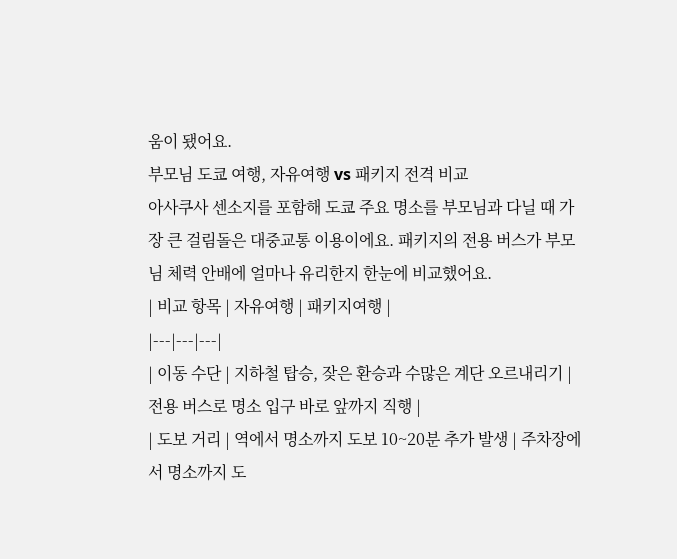움이 됐어요.
부모님 도쿄 여행, 자유여행 vs 패키지 전격 비교
아사쿠사 센소지를 포함해 도쿄 주요 명소를 부모님과 다닐 때 가장 큰 걸림돌은 대중교통 이용이에요. 패키지의 전용 버스가 부모님 체력 안배에 얼마나 유리한지 한눈에 비교했어요.
| 비교 항목 | 자유여행 | 패키지여행 |
|---|---|---|
| 이동 수단 | 지하철 탑승, 잦은 환승과 수많은 계단 오르내리기 | 전용 버스로 명소 입구 바로 앞까지 직행 |
| 도보 거리 | 역에서 명소까지 도보 10~20분 추가 발생 | 주차장에서 명소까지 도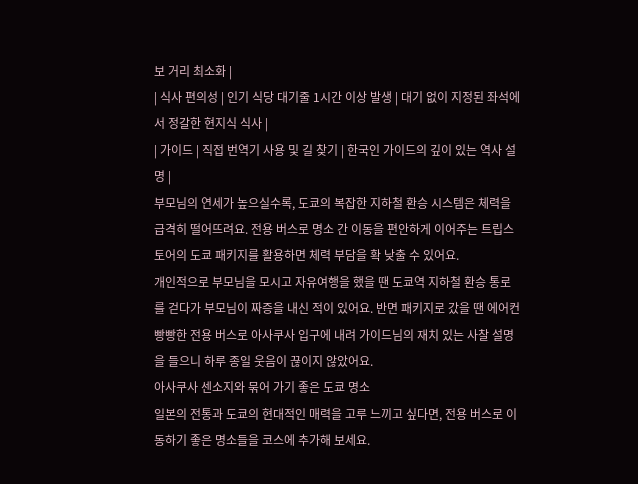보 거리 최소화 |
| 식사 편의성 | 인기 식당 대기줄 1시간 이상 발생 | 대기 없이 지정된 좌석에서 정갈한 현지식 식사 |
| 가이드 | 직접 번역기 사용 및 길 찾기 | 한국인 가이드의 깊이 있는 역사 설명 |
부모님의 연세가 높으실수록, 도쿄의 복잡한 지하철 환승 시스템은 체력을 급격히 떨어뜨려요. 전용 버스로 명소 간 이동을 편안하게 이어주는 트립스토어의 도쿄 패키지를 활용하면 체력 부담을 확 낮출 수 있어요.
개인적으로 부모님을 모시고 자유여행을 했을 땐 도쿄역 지하철 환승 통로를 걷다가 부모님이 짜증을 내신 적이 있어요. 반면 패키지로 갔을 땐 에어컨 빵빵한 전용 버스로 아사쿠사 입구에 내려 가이드님의 재치 있는 사찰 설명을 들으니 하루 종일 웃음이 끊이지 않았어요.
아사쿠사 센소지와 묶어 가기 좋은 도쿄 명소
일본의 전통과 도쿄의 현대적인 매력을 고루 느끼고 싶다면, 전용 버스로 이동하기 좋은 명소들을 코스에 추가해 보세요.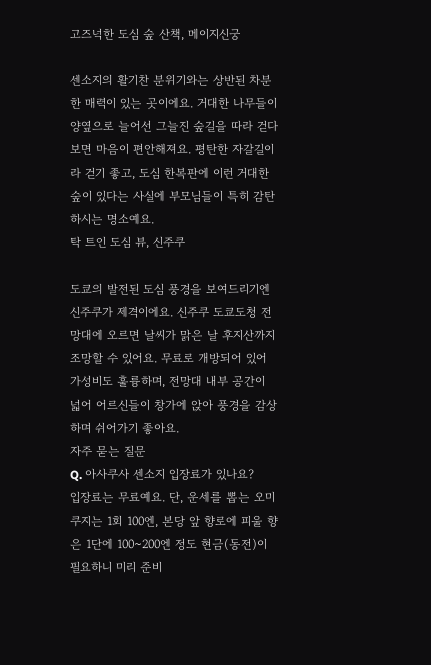고즈넉한 도심 숲 산책, 메이지신궁

센소지의 활기찬 분위기와는 상반된 차분한 매력이 있는 곳이에요. 거대한 나무들이 양옆으로 늘어선 그늘진 숲길을 따라 걷다 보면 마음이 편안해져요. 평탄한 자갈길이라 걷기 좋고, 도심 한복판에 이런 거대한 숲이 있다는 사실에 부모님들이 특히 감탄하시는 명소예요.
탁 트인 도심 뷰, 신주쿠

도쿄의 발전된 도심 풍경을 보여드리기엔 신주쿠가 제격이에요. 신주쿠 도쿄도청 전망대에 오르면 날씨가 맑은 날 후지산까지 조망할 수 있어요. 무료로 개방되어 있어 가성비도 훌륭하며, 전망대 내부 공간이 넓어 어르신들이 창가에 앉아 풍경을 감상하며 쉬어가기 좋아요.
자주 묻는 질문
Q. 아사쿠사 센소지 입장료가 있나요?
입장료는 무료예요. 단, 운세를 뽑는 오미쿠지는 1회 100엔, 본당 앞 향로에 피울 향은 1단에 100~200엔 정도 현금(동전)이 필요하니 미리 준비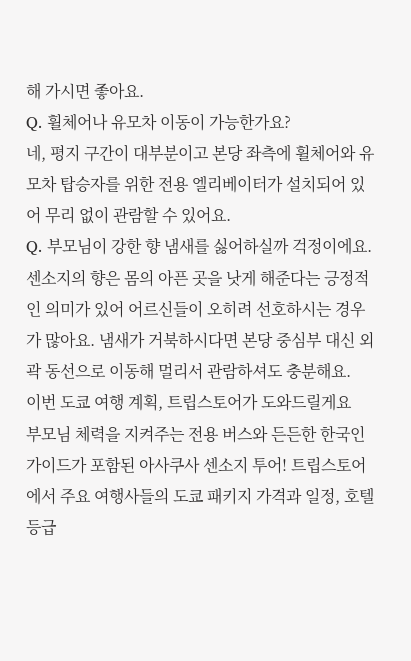해 가시면 좋아요.
Q. 휠체어나 유모차 이동이 가능한가요?
네, 평지 구간이 대부분이고 본당 좌측에 휠체어와 유모차 탑승자를 위한 전용 엘리베이터가 설치되어 있어 무리 없이 관람할 수 있어요.
Q. 부모님이 강한 향 냄새를 싫어하실까 걱정이에요.
센소지의 향은 몸의 아픈 곳을 낫게 해준다는 긍정적인 의미가 있어 어르신들이 오히려 선호하시는 경우가 많아요. 냄새가 거북하시다면 본당 중심부 대신 외곽 동선으로 이동해 멀리서 관람하셔도 충분해요.
이번 도쿄 여행 계획, 트립스토어가 도와드릴게요
부모님 체력을 지켜주는 전용 버스와 든든한 한국인 가이드가 포함된 아사쿠사 센소지 투어! 트립스토어에서 주요 여행사들의 도쿄 패키지 가격과 일정, 호텔 등급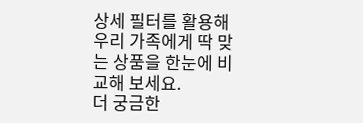상세 필터를 활용해 우리 가족에게 딱 맞는 상품을 한눈에 비교해 보세요.
더 궁금한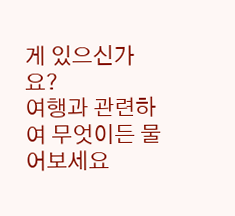게 있으신가요?
여행과 관련하여 무엇이든 물어보세요